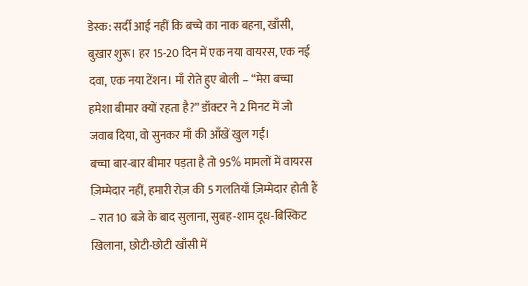डेस्क: सर्दी आई नहीं कि बच्चे का नाक बहना, खाँसी, बुख़ार शुरू। हर 15-20 दिन में एक नया वायरस, एक नई दवा, एक नया टेंशन। माँ रोते हुए बोली – “मेरा बच्चा हमेशा बीमार क्यों रहता है?” डॉक्टर ने 2 मिनट में जो जवाब दिया, वो सुनकर माँ की आँखें खुल गईं।
बच्चा बार-बार बीमार पड़ता है तो 95% मामलों में वायरस ज़िम्मेदार नहीं, हमारी रोज़ की 5 गलतियाँ ज़िम्मेदार होती हैं – रात 10 बजे के बाद सुलाना, सुबह-शाम दूध-बिस्किट खिलाना, छोटी-छोटी खाँसी में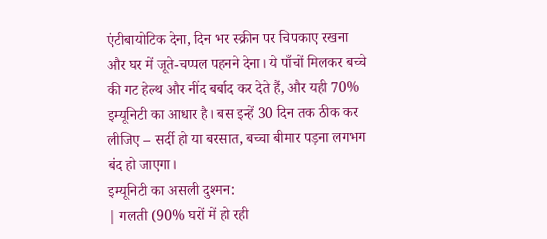एंटीबायोटिक देना, दिन भर स्क्रीन पर चिपकाए रखना और घर में जूते-चप्पल पहनने देना। ये पाँचों मिलकर बच्चे की गट हेल्थ और नींद बर्बाद कर देते हैं, और यही 70% इम्यूनिटी का आधार है। बस इन्हें 30 दिन तक ठीक कर लीजिए – सर्दी हो या बरसात, बच्चा बीमार पड़ना लगभग बंद हो जाएगा।
इम्यूनिटी का असली दुश्मन:
| गलती (90% घरों में हो रही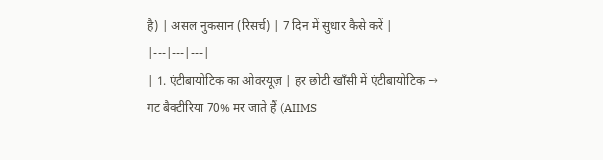है) | असल नुकसान (रिसर्च) | 7 दिन में सुधार कैसे करें |
|---|---|---|
| 1. एंटीबायोटिक का ओवरयूज़ | हर छोटी खाँसी में एंटीबायोटिक → गट बैक्टीरिया 70% मर जाते हैं (AIIMS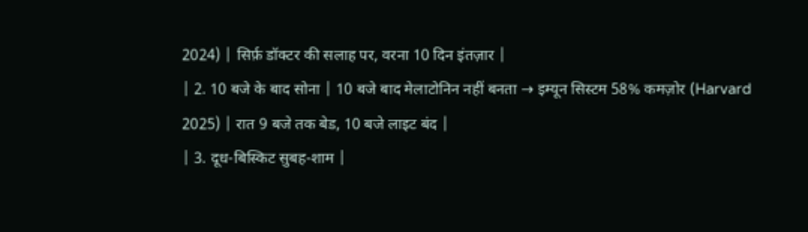2024) | सिर्फ़ डॉक्टर की सलाह पर, वरना 10 दिन इंतज़ार |
| 2. 10 बजे के बाद सोना | 10 बजे बाद मेलाटोनिन नहीं बनता → इम्यून सिस्टम 58% कमज़ोर (Harvard 2025) | रात 9 बजे तक बेड, 10 बजे लाइट बंद |
| 3. दूध-बिस्किट सुबह-शाम |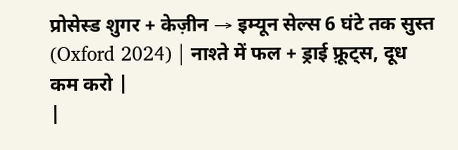प्रोसेस्ड शुगर + केज़ीन → इम्यून सेल्स 6 घंटे तक सुस्त (Oxford 2024) | नाश्ते में फल + ड्राई फ़्रूट्स, दूध कम करो |
|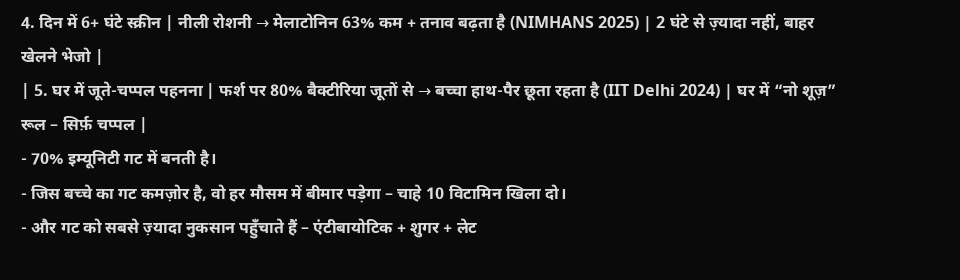4. दिन में 6+ घंटे स्क्रीन | नीली रोशनी → मेलाटोनिन 63% कम + तनाव बढ़ता है (NIMHANS 2025) | 2 घंटे से ज़्यादा नहीं, बाहर खेलने भेजो |
| 5. घर में जूते-चप्पल पहनना | फर्श पर 80% बैक्टीरिया जूतों से → बच्चा हाथ-पैर छूता रहता है (IIT Delhi 2024) | घर में “नो शूज़” रूल – सिर्फ़ चप्पल |
- 70% इम्यूनिटी गट में बनती है।
- जिस बच्चे का गट कमज़ोर है, वो हर मौसम में बीमार पड़ेगा – चाहे 10 विटामिन खिला दो।
- और गट को सबसे ज़्यादा नुकसान पहुँचाते हैं – एंटीबायोटिक + शुगर + लेट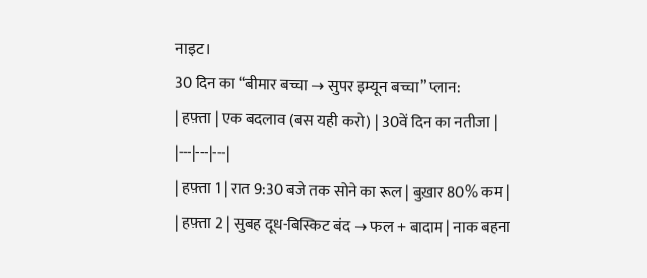नाइट।
30 दिन का “बीमार बच्चा → सुपर इम्यून बच्चा” प्लान:
| हफ़्ता | एक बदलाव (बस यही करो) | 30वें दिन का नतीजा |
|---|---|---|
| हफ़्ता 1 | रात 9:30 बजे तक सोने का रूल | बुख़ार 80% कम |
| हफ़्ता 2 | सुबह दूध-बिस्किट बंद → फल + बादाम | नाक बहना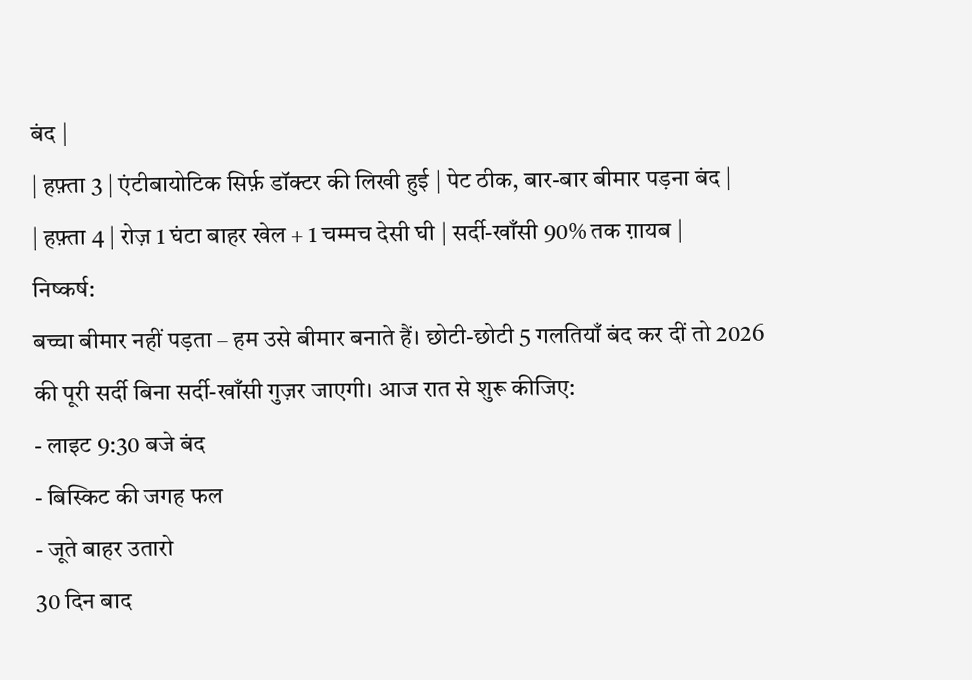बंद |
| हफ़्ता 3 | एंटीबायोटिक सिर्फ़ डॉक्टर की लिखी हुई | पेट ठीक, बार-बार बीमार पड़ना बंद |
| हफ़्ता 4 | रोज़ 1 घंटा बाहर खेल + 1 चम्मच देसी घी | सर्दी-खाँसी 90% तक ग़ायब |
निष्कर्ष:
बच्चा बीमार नहीं पड़ता – हम उसे बीमार बनाते हैं। छोटी-छोटी 5 गलतियाँ बंद कर दीं तो 2026 की पूरी सर्दी बिना सर्दी-खाँसी गुज़र जाएगी। आज रात से शुरू कीजिए:
- लाइट 9:30 बजे बंद
- बिस्किट की जगह फल
- जूते बाहर उतारो
30 दिन बाद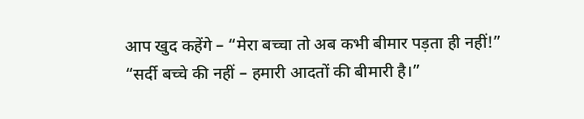आप खुद कहेंगे – “मेरा बच्चा तो अब कभी बीमार पड़ता ही नहीं!”
“सर्दी बच्चे की नहीं – हमारी आदतों की बीमारी है।”